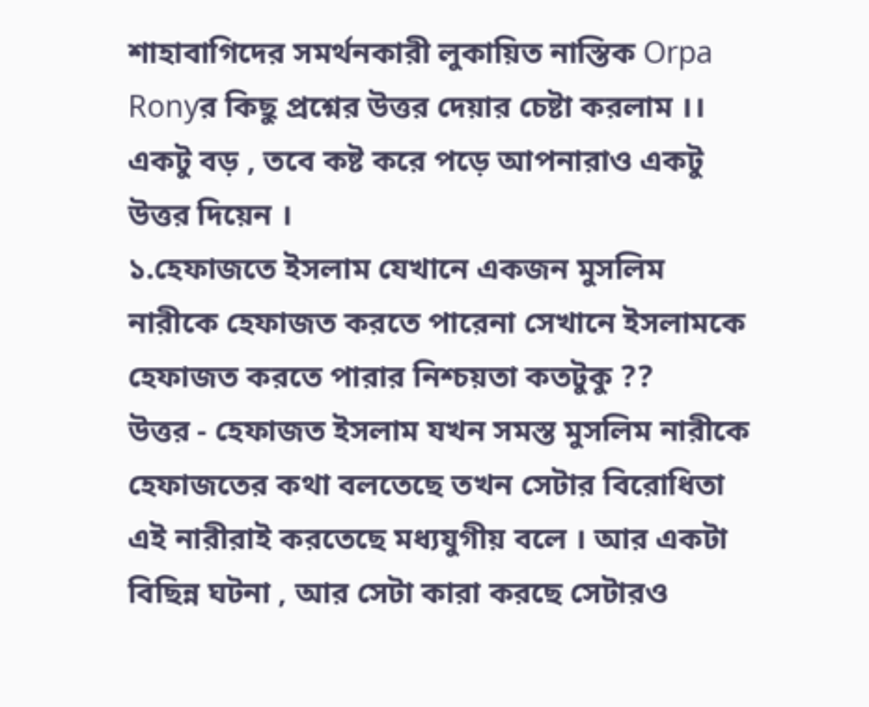শাহাবাগিদের সমর্থনকারী লুকায়িত নাস্তিক Orpa Ronyর কিছু প্রশ্নের উত্তর দেয়ার চেষ্টা করলাম ।।
একটু বড় , তবে কষ্ট করে পড়ে আপনারাও একটু উত্তর দিয়েন ।
১.হেফাজতে ইসলাম যেখানে একজন মুসলিম নারীকে হেফাজত করতে পারেনা সেখানে ইসলামকে হেফাজত করতে পারার নিশ্চয়তা কতটুকু ??
উত্তর - হেফাজত ইসলাম যখন সমস্ত মুসলিম নারীকে হেফাজতের কথা বলতেছে তখন সেটার বিরোধিতা এই নারীরাই করতেছে মধ্যযুগীয় বলে । আর একটা বিছিন্ন ঘটনা , আর সেটা কারা করছে সেটারও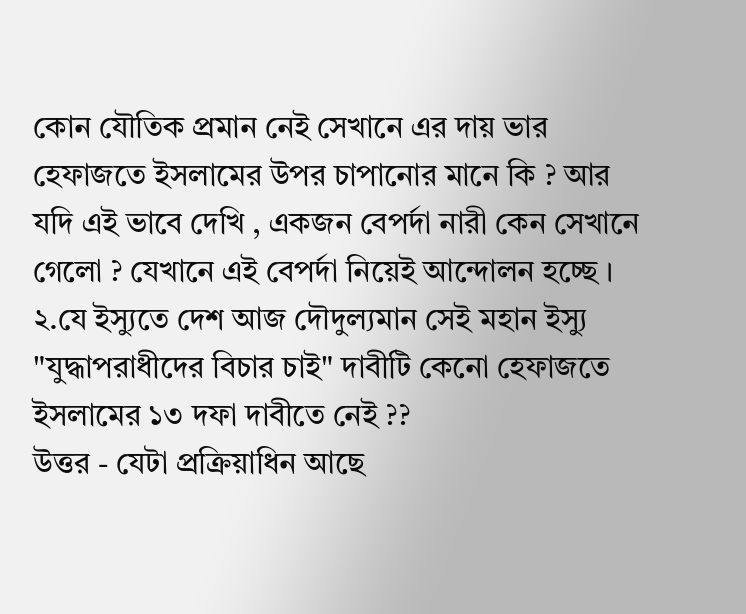কোন যৌতিক প্রমান নেই সেখানে এর দায় ভার হেফাজতে ইসলামের উপর চাপানোর মানে কি ? আর যদি এই ভাবে দেখি , একজন বেপর্দা নারী কেন সেখানে গেলো ? যেখানে এই বেপর্দা নিয়েই আন্দোলন হচ্ছে ।
২.যে ইস্যুতে দেশ আজ দৌদুল্যমান সেই মহান ইস্যু "যুদ্ধাপরাধীদের বিচার চাই" দাবীটি কেনো হেফাজতে ইসলামের ১৩ দফা দাবীতে নেই ??
উত্তর - যেটা প্রক্রিয়াধিন আছে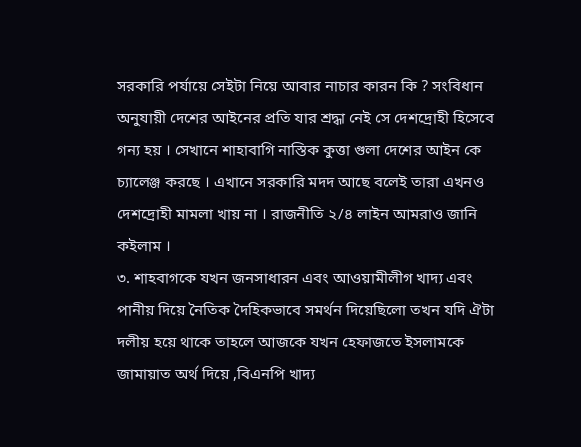সরকারি পর্যায়ে সেইটা নিয়ে আবার নাচার কারন কি ? সংবিধান অনুযায়ী দেশের আইনের প্রতি যার শ্রদ্ধা নেই সে দেশদ্রোহী হিসেবে গন্য হয় । সেখানে শাহাবাগি নাস্তিক কুত্তা গুলা দেশের আইন কে চ্যালেঞ্জ করছে । এখানে সরকারি মদদ আছে বলেই তারা এখনও দেশদ্রোহী মামলা খায় না । রাজনীতি ২/৪ লাইন আমরাও জানি কইলাম ।
৩. শাহবাগকে যখন জনসাধারন এবং আওয়ামীলীগ খাদ্য এবং পানীয় দিয়ে নৈতিক দৈহিকভাবে সমর্থন দিয়েছিলো তখন যদি ঐটা দলীয় হয়ে থাকে তাহলে আজকে যখন হেফাজতে ইসলামকে জামায়াত অর্থ দিয়ে ,বিএনপি খাদ্য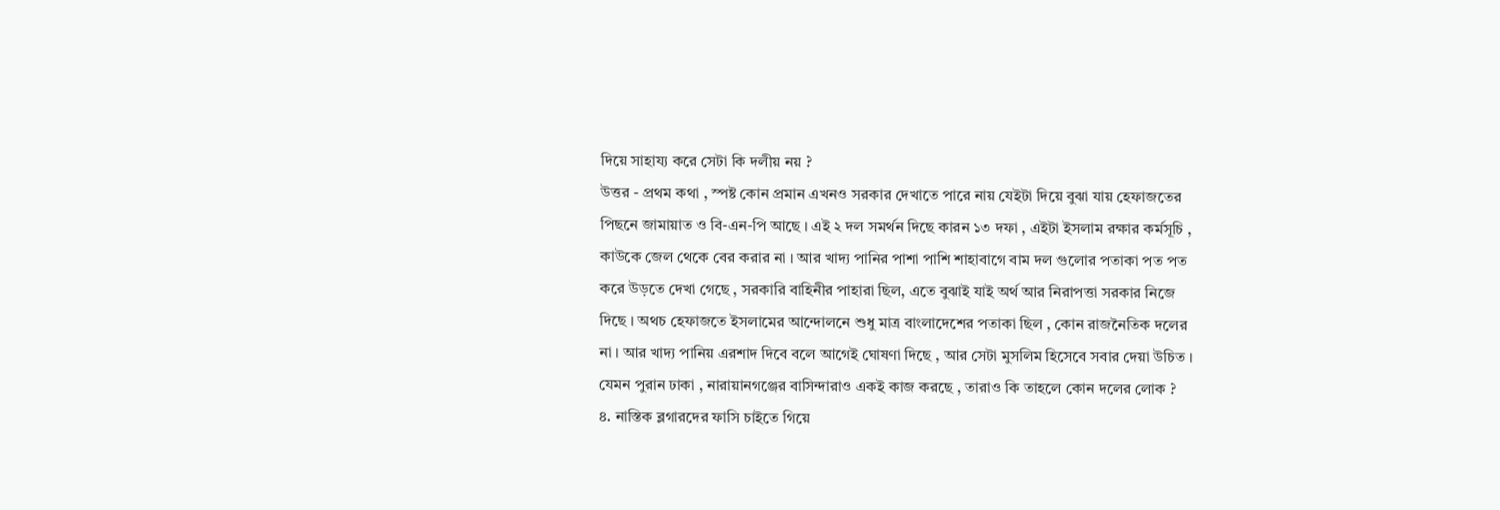দিয়ে সাহায্য করে সেটা কি দলীয় নয় ?
উত্তর - প্রথম কথা , স্পষ্ট কোন প্রমান এখনও সরকার দেখাতে পারে নায় যেইটা দিয়ে বুঝা যায় হেফাজতের পিছনে জামায়াত ও বি-এন-পি আছে । এই ২ দল সমর্থন দিছে কারন ১৩ দফা , এইটা ইসলাম রক্ষার কর্মসূচি , কাউকে জেল থেকে বের করার না । আর খাদ্য পানির পাশা পাশি শাহাবাগে বাম দল গুলোর পতাকা পত পত করে উড়তে দেখা গেছে , সরকারি বাহিনীর পাহারা ছিল, এতে বুঝাই যাই অর্থ আর নিরাপত্তা সরকার নিজে দিছে । অথচ হেফাজতে ইসলামের আন্দোলনে শুধু মাত্র বাংলাদেশের পতাকা ছিল , কোন রাজনৈতিক দলের না । আর খাদ্য পানিয় এরশাদ দিবে বলে আগেই ঘোষণা দিছে , আর সেটা মুসলিম হিসেবে সবার দেয়া উচিত । যেমন পুরান ঢাকা , নারায়ানগঞ্জের বাসিন্দারাও একই কাজ করছে , তারাও কি তাহলে কোন দলের লোক ?
৪. নাস্তিক ব্লগারদের ফাসি চাইতে গিয়ে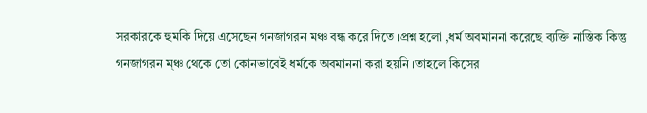সরকারকে হুমকি দিয়ে এসেছেন গনজাগরন মঞ্চ বন্ধ করে দিতে ।প্রশ্ন হলো ,ধর্ম অবমাননা করেছে ব্যক্তি নাস্তিক কিন্তু গনজাগরন ম্ঞ্চ থেকে তো কোনভাবেই ধর্মকে অবমাননা করা হয়নি ।তাহলে কিসের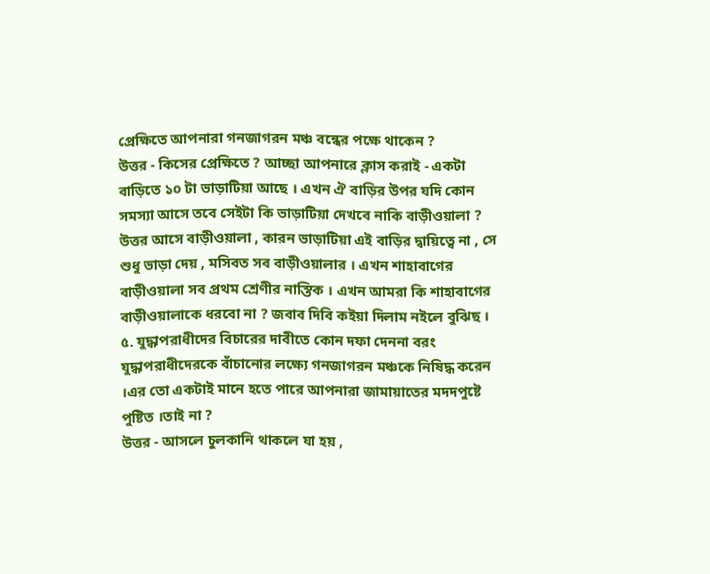প্রেক্ষিতে আপনারা গনজাগরন মঞ্চ বন্ধের পক্ষে থাকেন ?
উত্তর - কিসের প্রেক্ষিতে ? আচ্ছা আপনারে ক্লাস করাই - একটা বাড়িতে ১০ টা ভাড়াটিয়া আছে । এখন ঐ বাড়ির উপর যদি কোন সমস্যা আসে তবে সেইটা কি ভাড়াটিয়া দেখবে নাকি বাড়ীওয়ালা ? উত্তর আসে বাড়ীওয়ালা , কারন ভাড়াটিয়া এই বাড়ির দ্বায়িত্বে না , সে শুধু ভাড়া দেয় , মসিবত সব বাড়ীওয়ালার । এখন শাহাবাগের বাড়ীওয়ালা সব প্রথম শ্রেণীর নাস্তিক । এখন আমরা কি শাহাবাগের বাড়ীওয়ালাকে ধরবো না ? জবাব দিবি কইয়া দিলাম নইলে বুঝিছ ।
৫. যুদ্ধাপরাধীদের বিচারের দাবীতে কোন দফা দেননা বরং যুদ্ধাপরাধীদেরকে বাঁচানোর লক্ষ্যে গনজাগরন মঞ্চকে নিষিদ্ধ করেন ।এর তো একটাই মানে হতে পারে আপনারা জামায়াতের মদদপুষ্টে পুষ্টিত ।তাই না ?
উত্তর - আসলে চুলকানি থাকলে যা হয় ,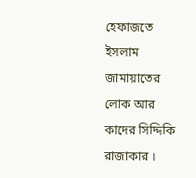হেফাজতে ইসলাম জামায়াতের লোক আর কাদের সিদ্দিকি রাজাকার ।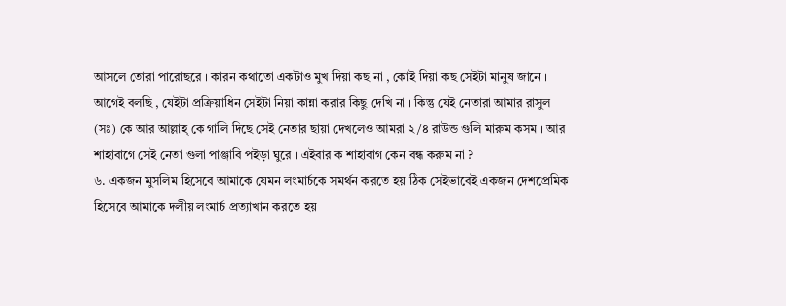আসলে তোরা পারোছরে । কারন কথাতো একটাও মুখ দিয়া কছ না , কোই দিয়া কছ সেইটা মানুষ জানে । আগেই বলছি , যেইটা প্রক্রিয়াধিন সেইটা নিয়া কান্না করার কিছু দেখি না । কিন্তু যেই নেতারা আমার রাসুল (সঃ) কে আর আল্লাহ্ কে গালি দিছে সেই নেতার ছায়া দেখলেও আমরা ২/৪ রাউন্ড গুলি মারুম কসম । আর শাহাবাগে সেই নেতা গুলা পাঞ্জাবি পইড়া ঘুরে । এইবার ক শাহাবাগ কেন বন্ধ করুম না ?
৬. একজন মুসলিম হিসেবে আমাকে যেমন লংমার্চকে সমর্থন করতে হয় ঠিক সেইভাবেই একজন দেশপ্রেমিক হিসেবে আমাকে দলীয় লংমার্চ প্রত্যাখান করতে হয়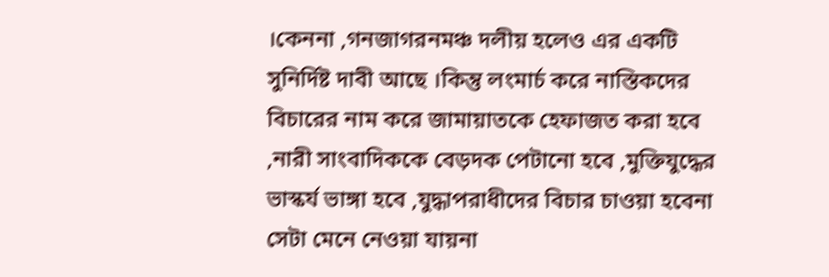।কেননা ,গনজাগরনমঞ্চ দলীয় হলেও এর একটি সুনির্দিষ্ট দাবী আছে ।কিন্তু লংমার্চ করে নাস্তিকদের বিচারের নাম করে জামায়াতকে হেফাজত করা হবে ,নারী সাংবাদিককে বেড়দক পেটানো হবে ,মুক্তিযুদ্ধের ভাস্কর্য ভাঙ্গা হবে ,যুদ্ধাপরাধীদের বিচার চাওয়া হবেনা সেটা মেনে নেওয়া যায়না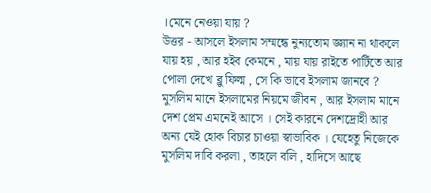।মেনে নেওয়া যায় ?
উত্তর - আসলে ইসলাম সম্মন্ধে নুন্যতোম জ্ঞ্যান না থাকলে যায় হয় , আর হইব কেমনে , মায় যায় রাইতে পার্টিতে আর পোলা দেখে ব্লু ফিল্ম , সে কি ভাবে ইসলাম জানবে ? মুসলিম মানে ইসলামের নিয়মে জীবন , আর ইসলাম মানে দেশ প্রেম এমনেই আসে । সেই কারনে দেশদ্রোহী আর অন্য যেই হোক বিচার চাওয়া স্বাভাবিক । যেহেতু নিজেকে মুসলিম দাবি করলা , তাহলে বলি , হাদিসে আছে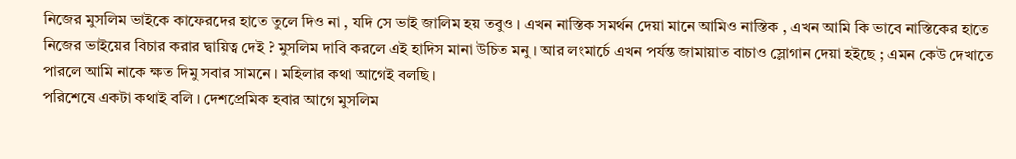নিজের মুসলিম ভাইকে কাফেরদের হাতে তুলে দিও না , যদি সে ভাই জালিম হয় তবুও । এখন নাস্তিক সমর্থন দেয়া মানে আমিও নাস্তিক , এখন আমি কি ভাবে নাস্তিকের হাতে নিজের ভাইয়ের বিচার করার দ্বায়িত্ব দেই ? মুসলিম দাবি করলে এই হাদিস মানা উচিত মনু । আর লংমার্চে এখন পর্যন্ত জামায়াত বাচাও স্লোগান দেয়া হইছে ; এমন কেউ দেখাতে পারলে আমি নাকে ক্ষত দিমু সবার সামনে । মহিলার কথা আগেই বলছি ।
পরিশেষে একটা কথাই বলি । দেশপ্রেমিক হবার আগে মুসলিম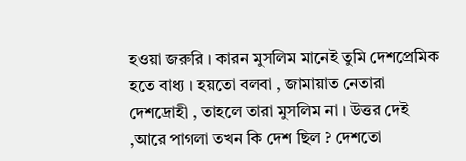হওয়া জরুরি । কারন মুসলিম মানেই তুমি দেশপ্রেমিক হতে বাধ্য । হয়তো বলবা , জামায়াত নেতারা দেশদ্রোহী , তাহলে তারা মুসলিম না । উত্তর দেই ,আরে পাগলা তখন কি দেশ ছিল ? দেশতো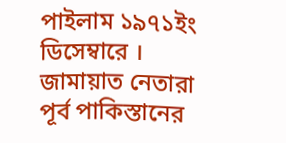পাইলাম ১৯৭১ইং ডিসেম্বারে । জামায়াত নেতারা পূর্ব পাকিস্তানের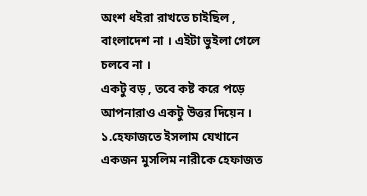অংশ ধইরা রাখতে চাইছিল , বাংলাদেশ না । এইটা ভুইলা গেলে চলবে না ।
একটু বড় , তবে কষ্ট করে পড়ে আপনারাও একটু উত্তর দিয়েন ।
১.হেফাজতে ইসলাম যেখানে একজন মুসলিম নারীকে হেফাজত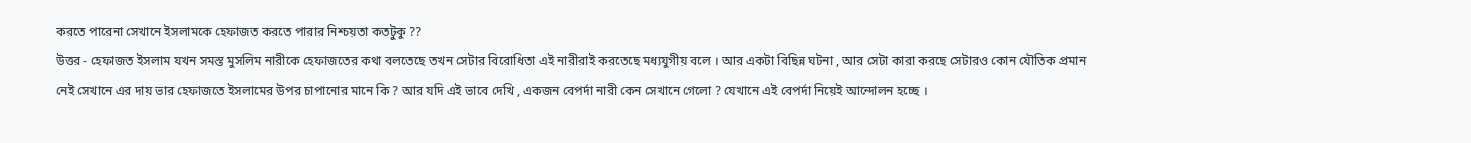করতে পারেনা সেখানে ইসলামকে হেফাজত করতে পারার নিশ্চয়তা কতটুকু ??
উত্তর - হেফাজত ইসলাম যখন সমস্ত মুসলিম নারীকে হেফাজতের কথা বলতেছে তখন সেটার বিরোধিতা এই নারীরাই করতেছে মধ্যযুগীয় বলে । আর একটা বিছিন্ন ঘটনা , আর সেটা কারা করছে সেটারও কোন যৌতিক প্রমান নেই সেখানে এর দায় ভার হেফাজতে ইসলামের উপর চাপানোর মানে কি ? আর যদি এই ভাবে দেখি , একজন বেপর্দা নারী কেন সেখানে গেলো ? যেখানে এই বেপর্দা নিয়েই আন্দোলন হচ্ছে ।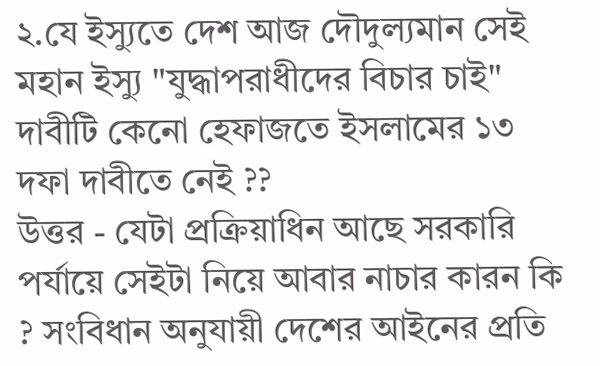২.যে ইস্যুতে দেশ আজ দৌদুল্যমান সেই মহান ইস্যু "যুদ্ধাপরাধীদের বিচার চাই" দাবীটি কেনো হেফাজতে ইসলামের ১৩ দফা দাবীতে নেই ??
উত্তর - যেটা প্রক্রিয়াধিন আছে সরকারি পর্যায়ে সেইটা নিয়ে আবার নাচার কারন কি ? সংবিধান অনুযায়ী দেশের আইনের প্রতি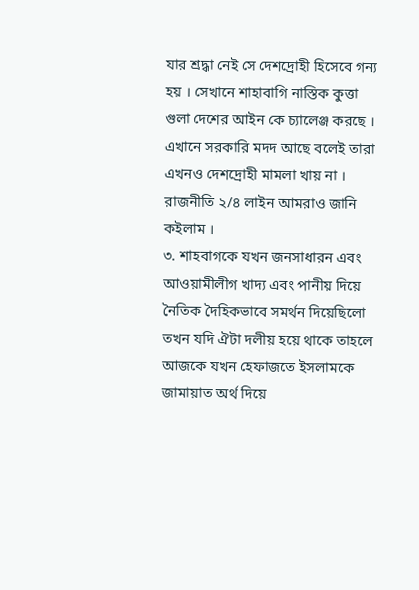যার শ্রদ্ধা নেই সে দেশদ্রোহী হিসেবে গন্য হয় । সেখানে শাহাবাগি নাস্তিক কুত্তা গুলা দেশের আইন কে চ্যালেঞ্জ করছে । এখানে সরকারি মদদ আছে বলেই তারা এখনও দেশদ্রোহী মামলা খায় না । রাজনীতি ২/৪ লাইন আমরাও জানি কইলাম ।
৩. শাহবাগকে যখন জনসাধারন এবং আওয়ামীলীগ খাদ্য এবং পানীয় দিয়ে নৈতিক দৈহিকভাবে সমর্থন দিয়েছিলো তখন যদি ঐটা দলীয় হয়ে থাকে তাহলে আজকে যখন হেফাজতে ইসলামকে জামায়াত অর্থ দিয়ে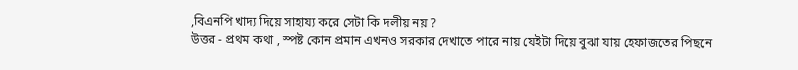,বিএনপি খাদ্য দিয়ে সাহায্য করে সেটা কি দলীয় নয় ?
উত্তর - প্রথম কথা , স্পষ্ট কোন প্রমান এখনও সরকার দেখাতে পারে নায় যেইটা দিয়ে বুঝা যায় হেফাজতের পিছনে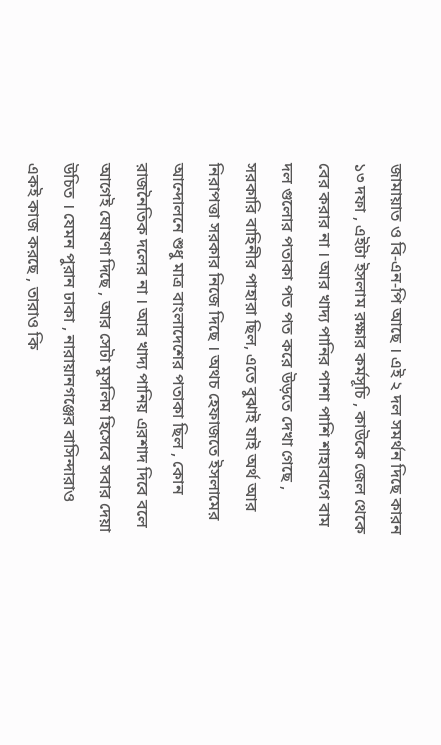জামায়াত ও বি-এন-পি আছে । এই ২ দল সমর্থন দিছে কারন ১৩ দফা , এইটা ইসলাম রক্ষার কর্মসূচি , কাউকে জেল থেকে বের করার না । আর খাদ্য পানির পাশা পাশি শাহাবাগে বাম দল গুলোর পতাকা পত পত করে উড়তে দেখা গেছে , সরকারি বাহিনীর পাহারা ছিল, এতে বুঝাই যাই অর্থ আর নিরাপত্তা সরকার নিজে দিছে । অথচ হেফাজতে ইসলামের আন্দোলনে শুধু মাত্র বাংলাদেশের পতাকা ছিল , কোন রাজনৈতিক দলের না । আর খাদ্য পানিয় এরশাদ দিবে বলে আগেই ঘোষণা দিছে , আর সেটা মুসলিম হিসেবে সবার দেয়া উচিত । যেমন পুরান ঢাকা , নারায়ানগঞ্জের বাসিন্দারাও একই কাজ করছে , তারাও কি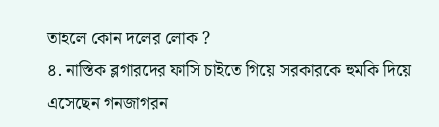তাহলে কোন দলের লোক ?
৪. নাস্তিক ব্লগারদের ফাসি চাইতে গিয়ে সরকারকে হুমকি দিয়ে এসেছেন গনজাগরন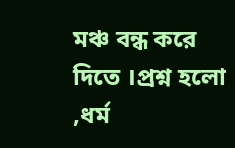মঞ্চ বন্ধ করে দিতে ।প্রশ্ন হলো ,ধর্ম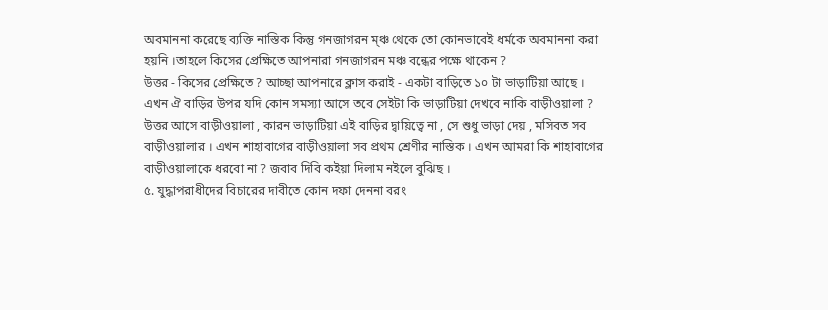অবমাননা করেছে ব্যক্তি নাস্তিক কিন্তু গনজাগরন ম্ঞ্চ থেকে তো কোনভাবেই ধর্মকে অবমাননা করা হয়নি ।তাহলে কিসের প্রেক্ষিতে আপনারা গনজাগরন মঞ্চ বন্ধের পক্ষে থাকেন ?
উত্তর - কিসের প্রেক্ষিতে ? আচ্ছা আপনারে ক্লাস করাই - একটা বাড়িতে ১০ টা ভাড়াটিয়া আছে । এখন ঐ বাড়ির উপর যদি কোন সমস্যা আসে তবে সেইটা কি ভাড়াটিয়া দেখবে নাকি বাড়ীওয়ালা ? উত্তর আসে বাড়ীওয়ালা , কারন ভাড়াটিয়া এই বাড়ির দ্বায়িত্বে না , সে শুধু ভাড়া দেয় , মসিবত সব বাড়ীওয়ালার । এখন শাহাবাগের বাড়ীওয়ালা সব প্রথম শ্রেণীর নাস্তিক । এখন আমরা কি শাহাবাগের বাড়ীওয়ালাকে ধরবো না ? জবাব দিবি কইয়া দিলাম নইলে বুঝিছ ।
৫. যুদ্ধাপরাধীদের বিচারের দাবীতে কোন দফা দেননা বরং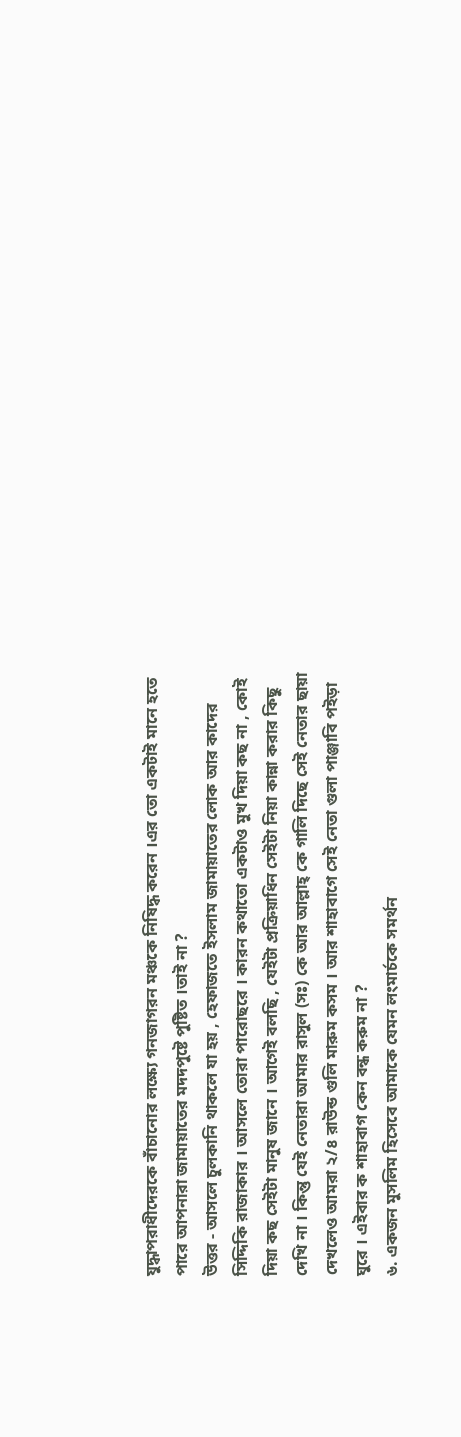যুদ্ধাপরাধীদেরকে বাঁচানোর লক্ষ্যে গনজাগরন মঞ্চকে নিষিদ্ধ করেন ।এর তো একটাই মানে হতে পারে আপনারা জামায়াতের মদদপুষ্টে পুষ্টিত ।তাই না ?
উত্তর - আসলে চুলকানি থাকলে যা হয় , হেফাজতে ইসলাম জামায়াতের লোক আর কাদের সিদ্দিকি রাজাকার । আসলে তোরা পারোছরে । কারন কথাতো একটাও মুখ দিয়া কছ না , কোই দিয়া কছ সেইটা মানুষ জানে । আগেই বলছি , যেইটা প্রক্রিয়াধিন সেইটা নিয়া কান্না করার কিছু দেখি না । কিন্তু যেই নেতারা আমার রাসুল (সঃ) কে আর আল্লাহ্ কে গালি দিছে সেই নেতার ছায়া দেখলেও আমরা ২/৪ রাউন্ড গুলি মারুম কসম । আর শাহাবাগে সেই নেতা গুলা পাঞ্জাবি পইড়া ঘুরে । এইবার ক শাহাবাগ কেন বন্ধ করুম না ?
৬. একজন মুসলিম হিসেবে আমাকে যেমন লংমার্চকে সমর্থন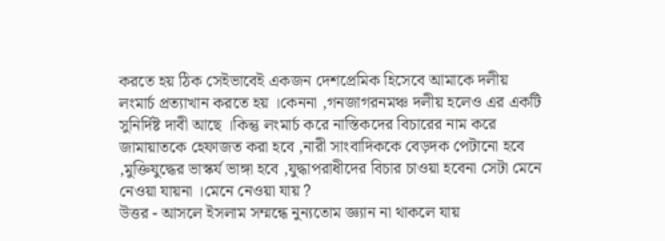করতে হয় ঠিক সেইভাবেই একজন দেশপ্রেমিক হিসেবে আমাকে দলীয় লংমার্চ প্রত্যাখান করতে হয় ।কেননা ,গনজাগরনমঞ্চ দলীয় হলেও এর একটি সুনির্দিষ্ট দাবী আছে ।কিন্তু লংমার্চ করে নাস্তিকদের বিচারের নাম করে জামায়াতকে হেফাজত করা হবে ,নারী সাংবাদিককে বেড়দক পেটানো হবে ,মুক্তিযুদ্ধের ভাস্কর্য ভাঙ্গা হবে ,যুদ্ধাপরাধীদের বিচার চাওয়া হবেনা সেটা মেনে নেওয়া যায়না ।মেনে নেওয়া যায় ?
উত্তর - আসলে ইসলাম সম্মন্ধে নুন্যতোম জ্ঞ্যান না থাকলে যায়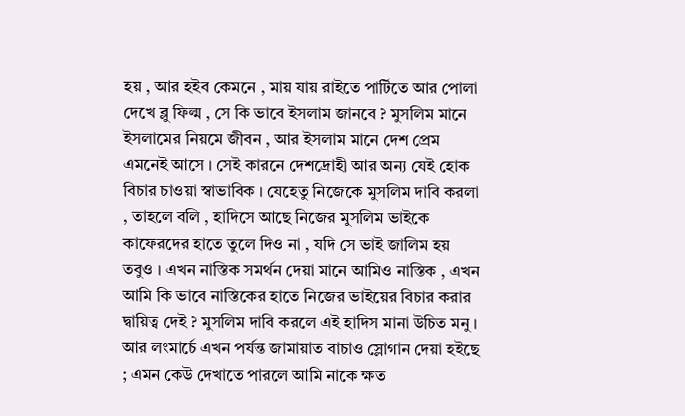হয় , আর হইব কেমনে , মায় যায় রাইতে পার্টিতে আর পোলা দেখে ব্লু ফিল্ম , সে কি ভাবে ইসলাম জানবে ? মুসলিম মানে ইসলামের নিয়মে জীবন , আর ইসলাম মানে দেশ প্রেম এমনেই আসে । সেই কারনে দেশদ্রোহী আর অন্য যেই হোক বিচার চাওয়া স্বাভাবিক । যেহেতু নিজেকে মুসলিম দাবি করলা , তাহলে বলি , হাদিসে আছে নিজের মুসলিম ভাইকে কাফেরদের হাতে তুলে দিও না , যদি সে ভাই জালিম হয় তবুও । এখন নাস্তিক সমর্থন দেয়া মানে আমিও নাস্তিক , এখন আমি কি ভাবে নাস্তিকের হাতে নিজের ভাইয়ের বিচার করার দ্বায়িত্ব দেই ? মুসলিম দাবি করলে এই হাদিস মানা উচিত মনু । আর লংমার্চে এখন পর্যন্ত জামায়াত বাচাও স্লোগান দেয়া হইছে ; এমন কেউ দেখাতে পারলে আমি নাকে ক্ষত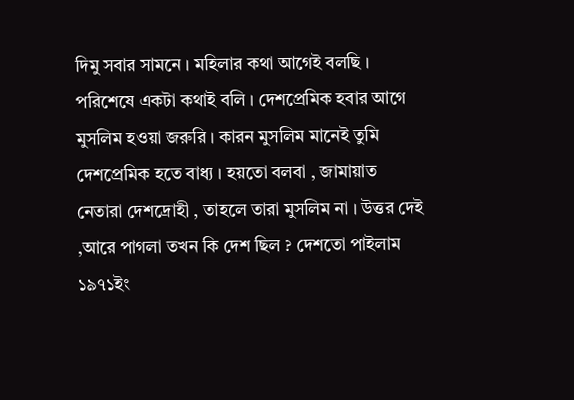দিমু সবার সামনে । মহিলার কথা আগেই বলছি ।
পরিশেষে একটা কথাই বলি । দেশপ্রেমিক হবার আগে মুসলিম হওয়া জরুরি । কারন মুসলিম মানেই তুমি দেশপ্রেমিক হতে বাধ্য । হয়তো বলবা , জামায়াত নেতারা দেশদ্রোহী , তাহলে তারা মুসলিম না । উত্তর দেই ,আরে পাগলা তখন কি দেশ ছিল ? দেশতো পাইলাম ১৯৭১ইং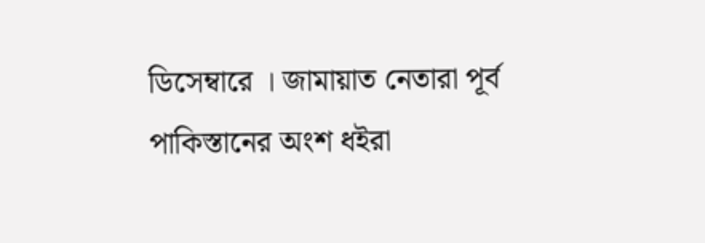ডিসেম্বারে । জামায়াত নেতারা পূর্ব পাকিস্তানের অংশ ধইরা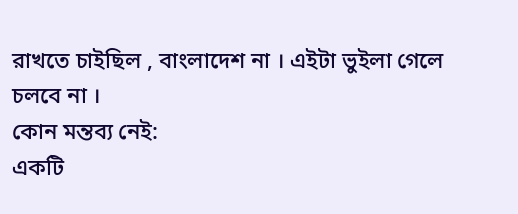রাখতে চাইছিল , বাংলাদেশ না । এইটা ভুইলা গেলে চলবে না ।
কোন মন্তব্য নেই:
একটি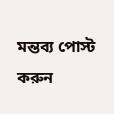মন্তব্য পোস্ট করুন